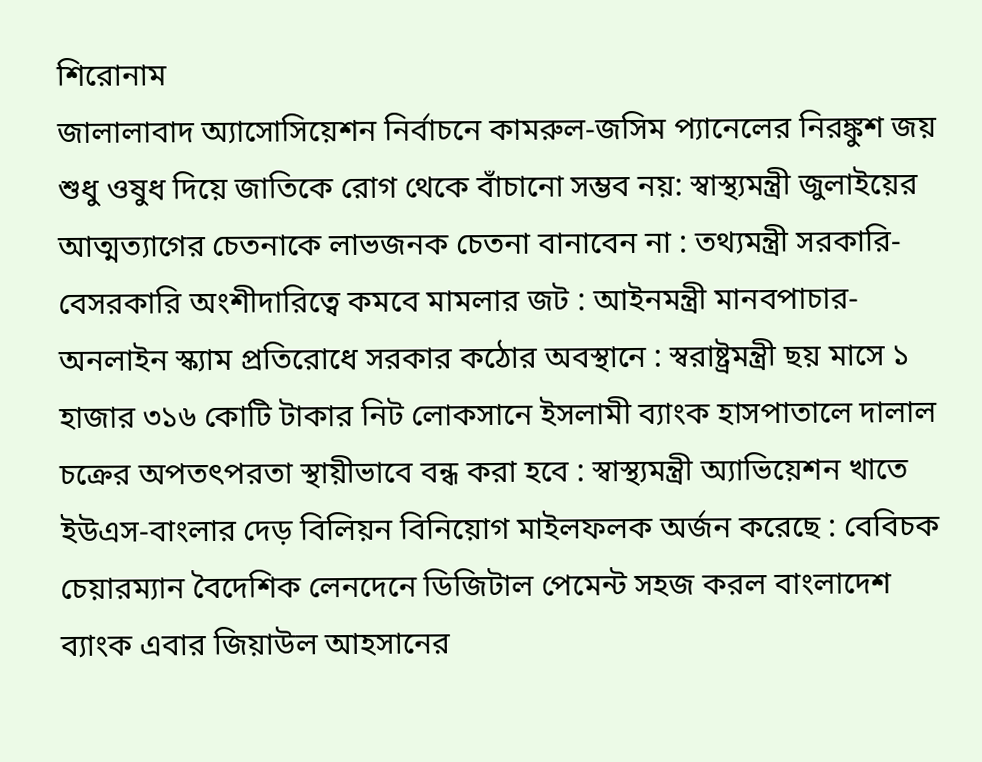শিরোনাম
জালালাবাদ অ্যাসোসিয়েশন নির্বাচনে কামরুল-জসিম প্যানেলের নিরঙ্কুশ জয় শুধু ওষুধ দিয়ে জাতিকে রোগ থেকে বাঁচানো সম্ভব নয়: স্বাস্থ্যমন্ত্রী জুলাইয়ের আত্মত্যাগের চেতনাকে লাভজনক চেতনা বানাবেন না : তথ্যমন্ত্রী সরকারি-বেসরকারি অংশীদারিত্বে কমবে মামলার জট : আইনমন্ত্রী মানবপাচার-অনলাইন স্ক্যাম প্রতিরোধে সরকার কঠোর অবস্থানে : স্বরাষ্ট্রমন্ত্রী ছয় মাসে ১ হাজার ৩১৬ কোটি টাকার নিট লোকসানে ইসলামী ব্যাংক হাসপাতালে দালাল চক্রের অপতৎপরতা স্থায়ীভাবে বন্ধ করা হবে : স্বাস্থ্যমন্ত্রী অ্যাভিয়েশন খাতে ইউএস-বাংলার দেড় বিলিয়ন বিনিয়োগ মাইলফলক অর্জন করেছে : বেবিচক চেয়ারম্যান বৈদেশিক লেনদেনে ডিজিটাল পেমেন্ট সহজ করল বাংলাদেশ ব্যাংক এবার জিয়াউল আহসানের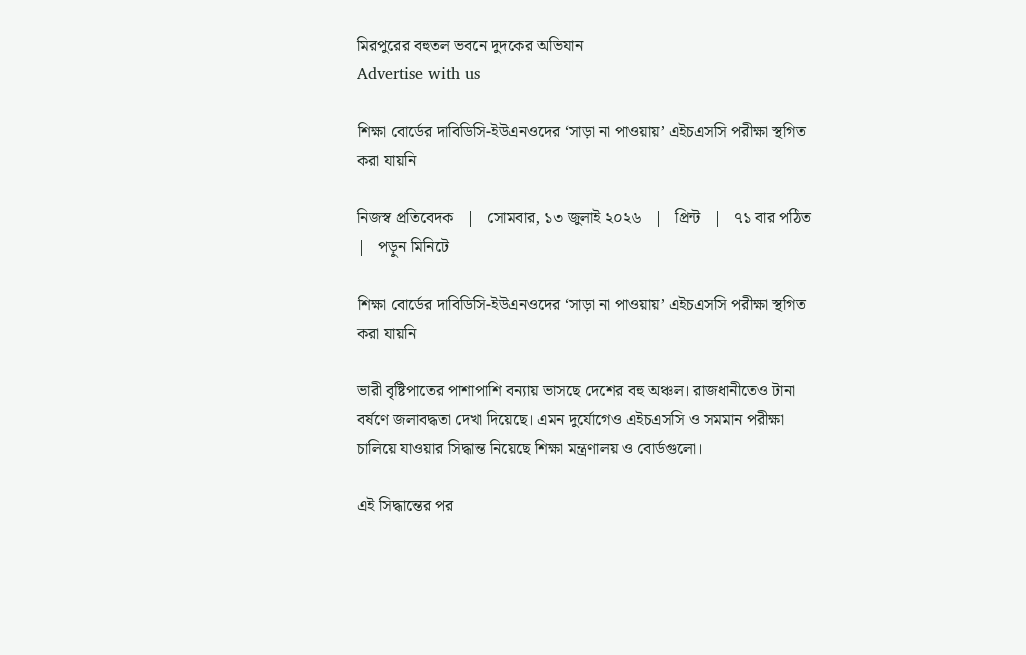মিরপুরের বহুতল ভবনে দুদকের অভিযান
Advertise with us

শিক্ষা বোর্ডের দাবিডিসি-ইউএনওদের ‘সাড়া না পাওয়ায়’ এইচএসসি পরীক্ষা স্থগিত করা যায়নি

নিজস্ব প্রতিবেদক   |   সোমবার, ১৩ জুলাই ২০২৬   |   প্রিন্ট   |   ৭১ বার পঠিত   |   পড়ুন মিনিটে

শিক্ষা বোর্ডের দাবিডিসি-ইউএনওদের ‘সাড়া না পাওয়ায়’ এইচএসসি পরীক্ষা স্থগিত করা যায়নি

ভারী বৃষ্টিপাতের পাশাপাশি বন্যায় ভাসছে দেশের বহু অঞ্চল। রাজধানীতেও টানা বর্ষণে জলাবদ্ধতা দেখা দিয়েছে। এমন দুর্যোগেও এইচএসসি ও সমমান পরীক্ষা চালিয়ে যাওয়ার সিদ্ধান্ত নিয়েছে শিক্ষা মন্ত্রণালয় ও বোর্ডগুলো।

এই সিদ্ধান্তের পর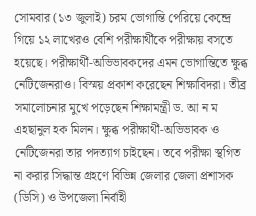সোমবার (১৩ জুলাই) চরম ভোগান্তি পেরিয়ে কেন্দ্রে গিয়ে ১২ লাখেরও বেশি পরীক্ষার্থীকে পরীক্ষায় বসতে হয়েছে। পরীক্ষার্থী-অভিভাবকদের এমন ভোগান্তিতে ক্ষুব্ধ নেটিজেনরাও। বিস্ময় প্রকাশ করেছেন শিক্ষাবিদরা। তীব্র সমালোচনার মুখে পড়েছেন শিক্ষামন্ত্রী ড. আ ন ম এহছানুল হক মিলন। ক্ষুব্ধ পরীক্ষার্থী-অভিভাবক ও নেটিজেনরা তার পদত্যাগ চাইছেন। তবে পরীক্ষা স্থগিত না করার সিদ্ধান্ত গ্রহণে বিভিন্ন জেলার জেলা প্রশাসক (ডিসি) ও উপজেলা নির্বাহী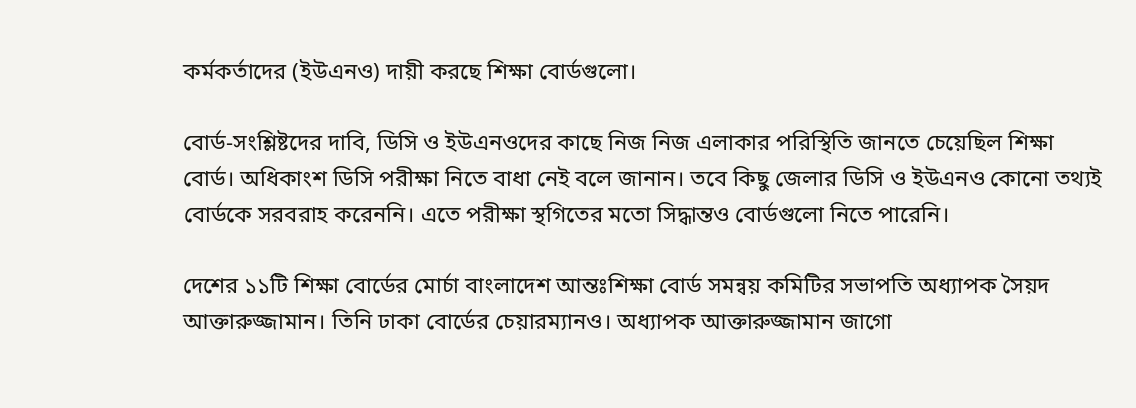কর্মকর্তাদের (ইউএনও) দায়ী করছে শিক্ষা বোর্ডগুলো।

বোর্ড-সংশ্লিষ্টদের দাবি, ডিসি ও ইউএনওদের কাছে নিজ নিজ এলাকার পরিস্থিতি জানতে চেয়েছিল শিক্ষা বোর্ড। অধিকাংশ ডিসি পরীক্ষা নিতে বাধা নেই বলে জানান। তবে কিছু জেলার ডিসি ও ইউএনও কোনো তথ্যই বোর্ডকে সরবরাহ করেননি। এতে পরীক্ষা স্থগিতের মতো সিদ্ধান্তও বোর্ডগুলো নিতে পারেনি।

দেশের ১১টি শিক্ষা বোর্ডের মোর্চা বাংলাদেশ আন্তঃশিক্ষা বোর্ড সমন্বয় কমিটির সভাপতি অধ্যাপক সৈয়দ আক্তারুজ্জামান। তিনি ঢাকা বোর্ডের চেয়ারম্যানও। অধ্যাপক আক্তারুজ্জামান জাগো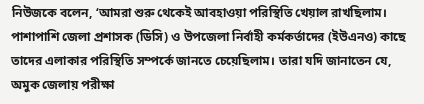নিউজকে বলেন, ‘আমরা শুরু থেকেই আবহাওয়া পরিস্থিতি খেয়াল রাখছিলাম। পাশাপাশি জেলা প্রশাসক (ডিসি) ও উপজেলা নির্বাহী কর্মকর্তাদের (ইউএনও) কাছে তাদের এলাকার পরিস্থিতি সম্পর্কে জানতে চেয়েছিলাম। তারা যদি জানাতেন যে, অমুক জেলায় পরীক্ষা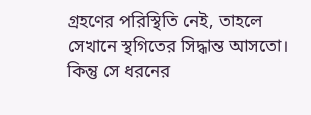গ্রহণের পরিস্থিতি নেই, তাহলে সেখানে স্থগিতের সিদ্ধান্ত আসতো। কিন্তু সে ধরনের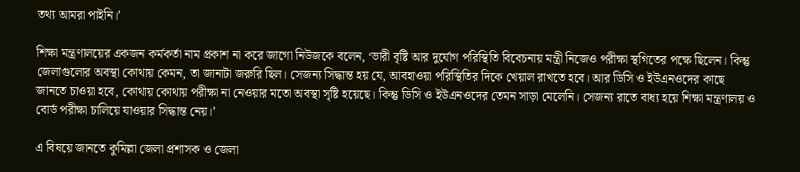তথ্য আমরা পাইনি।’

শিক্ষা মন্ত্রণালয়ের একজন কর্মকর্তা নাম প্রকাশ না করে জাগো নিউজকে বলেন, ‘ভারী বৃষ্টি আর দুর্যোগ পরিস্থিতি বিবেচনায় মন্ত্রী নিজেও পরীক্ষা স্থগিতের পক্ষে ছিলেন। কিন্তু জেলাগুলোর অবস্থা কোথায় কেমন, তা জানাটা জরুরি ছিল। সেজন্য সিদ্ধান্ত হয় যে, আবহাওয়া পরিস্থিতির দিকে খেয়াল রাখতে হবে। আর ডিসি ও ইউএনওদের কাছে জানতে চাওয়া হবে, কোথায় কোথায় পরীক্ষা না নেওয়ার মতো অবস্থা সৃষ্টি হয়েছে। কিন্তু ডিসি ও ইউএনওদের তেমন সাড়া মেলেনি। সেজন্য রাতে বাধ্য হয়ে শিক্ষা মন্ত্রণালয় ও বোর্ড পরীক্ষা চালিয়ে যাওয়ার সিদ্ধান্ত নেয়।’

এ বিষয়ে জানতে কুমিল্লা জেলা প্রশাসক ও জেলা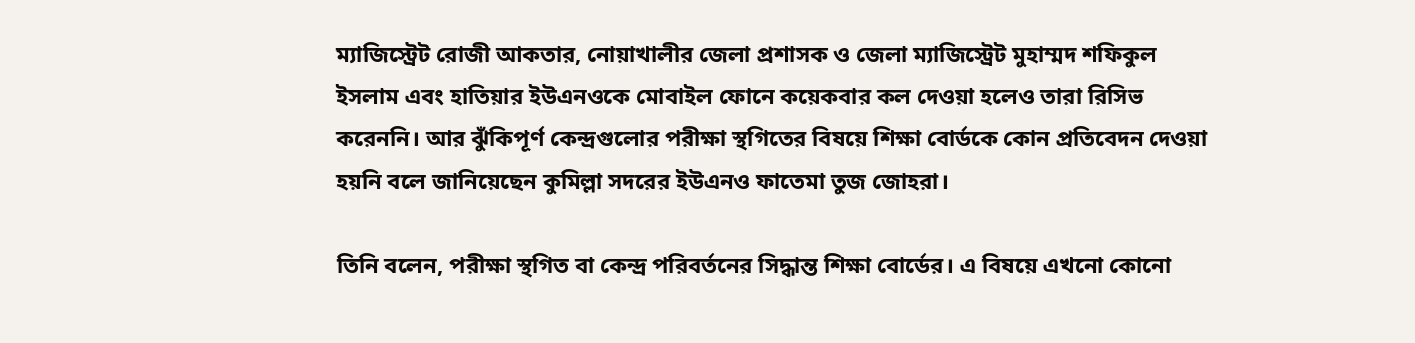ম্যাজিস্ট্রেট রোজী আকতার, নোয়াখালীর জেলা প্রশাসক ও জেলা ম্যাজিস্ট্রেট মুহাম্মদ শফিকুল ইসলাম এবং হাতিয়ার ইউএনওকে মোবাইল ফোনে কয়েকবার কল দেওয়া হলেও তারা রিসিভ করেননি। আর ঝুঁকিপূর্ণ কেন্দ্রগুলোর পরীক্ষা স্থগিতের বিষয়ে শিক্ষা বোর্ডকে কোন প্রতিবেদন দেওয়া হয়নি বলে জানিয়েছেন কুমিল্লা সদরের ইউএনও ফাতেমা তুজ জোহরা।

তিনি বলেন, পরীক্ষা স্থগিত বা কেন্দ্র পরিবর্তনের সিদ্ধান্ত শিক্ষা বোর্ডের। এ বিষয়ে এখনো কোনো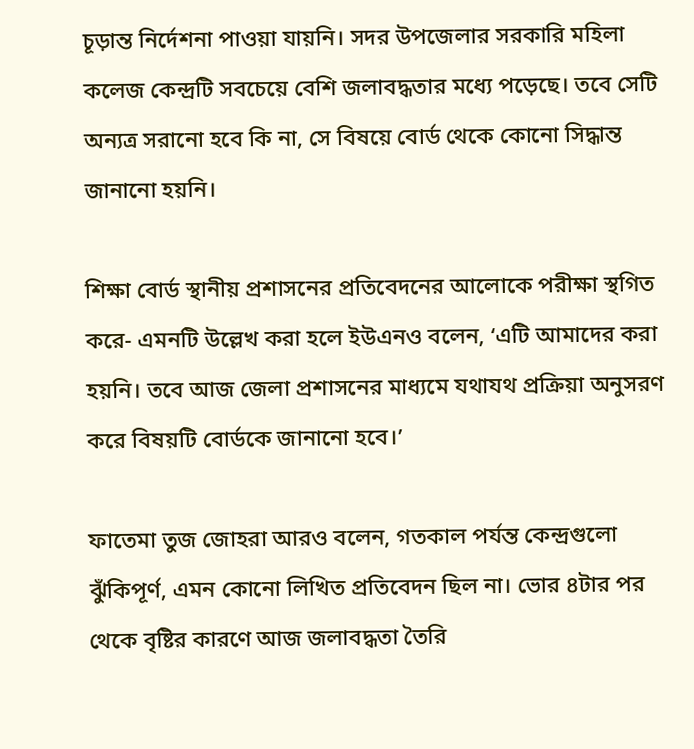চূড়ান্ত নির্দেশনা পাওয়া যায়নি। সদর উপজেলার সরকারি মহিলা কলেজ কেন্দ্রটি সবচেয়ে বেশি জলাবদ্ধতার মধ্যে পড়েছে। তবে সেটি অন্যত্র সরানো হবে কি না, সে বিষয়ে বোর্ড থেকে কোনো সিদ্ধান্ত জানানো হয়নি।

শিক্ষা বোর্ড স্থানীয় প্রশাসনের প্রতিবেদনের আলোকে পরীক্ষা স্থগিত করে- এমনটি উল্লেখ করা হলে ইউএনও বলেন, ‘এটি আমাদের করা হয়নি। তবে আজ জেলা প্রশাসনের মাধ্যমে যথাযথ প্রক্রিয়া অনুসরণ করে বিষয়টি বোর্ডকে জানানো হবে।’

ফাতেমা তুজ জোহরা আরও বলেন, গতকাল পর্যন্ত কেন্দ্রগুলো ঝুঁকিপূর্ণ, এমন কোনো লিখিত প্রতিবেদন ছিল না। ভোর ৪টার পর থেকে বৃষ্টির কারণে আজ জলাবদ্ধতা তৈরি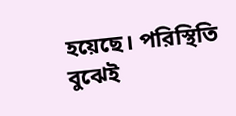হয়েছে। পরিস্থিতি বুঝেই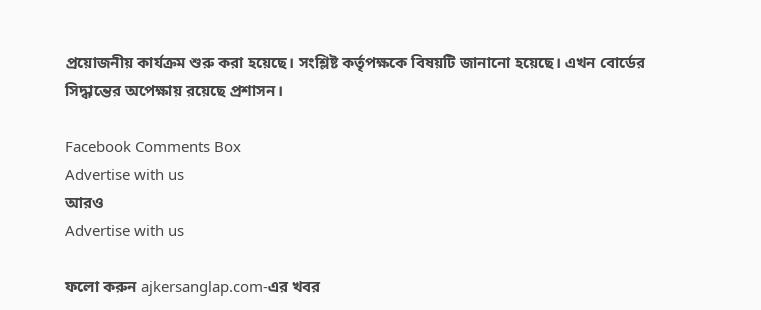প্রয়োজনীয় কার্যক্রম শুরু করা হয়েছে। সংশ্লিষ্ট কর্তৃপক্ষকে বিষয়টি জানানো হয়েছে। এখন বোর্ডের সিদ্ধান্তের অপেক্ষায় রয়েছে প্রশাসন।

Facebook Comments Box
Advertise with us
আরও
Advertise with us

ফলো করুন ajkersanglap.com-এর খবর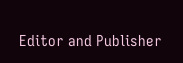Editor and Publisher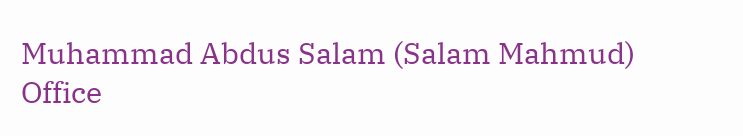Muhammad Abdus Salam (Salam Mahmud)
Office